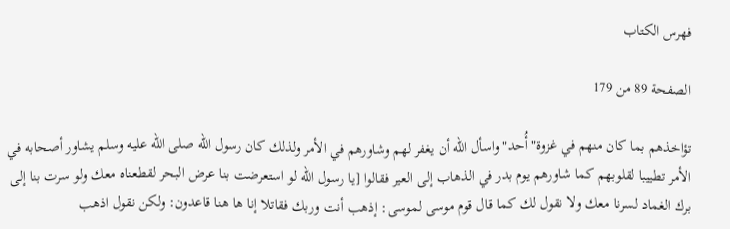فهرس الكتاب

الصفحة 89 من 179

تؤاخذهم بما كان منهم في غزوة"أُحد"واسأل الله أن يغفر لهم وشاورهم في الأمر ولذلك كان رسول الله صلى الله عليه وسلم يشاور أصحابه في الأمر تطييبا لقلوبهم كما شاورهم يوم بدر في الذهاب إلى العير فقالوا [يا رسول الله لو استعرضت بنا عرض البحر لقطعناه معك ولو سرت بنا إلى برك الغماد لسرنا معك ولا نقول لك كما قال قوم موسى لموسى: إذهب أنت وربك فقاتلا إنا ها هنا قاعدون: ولكن نقول اذهب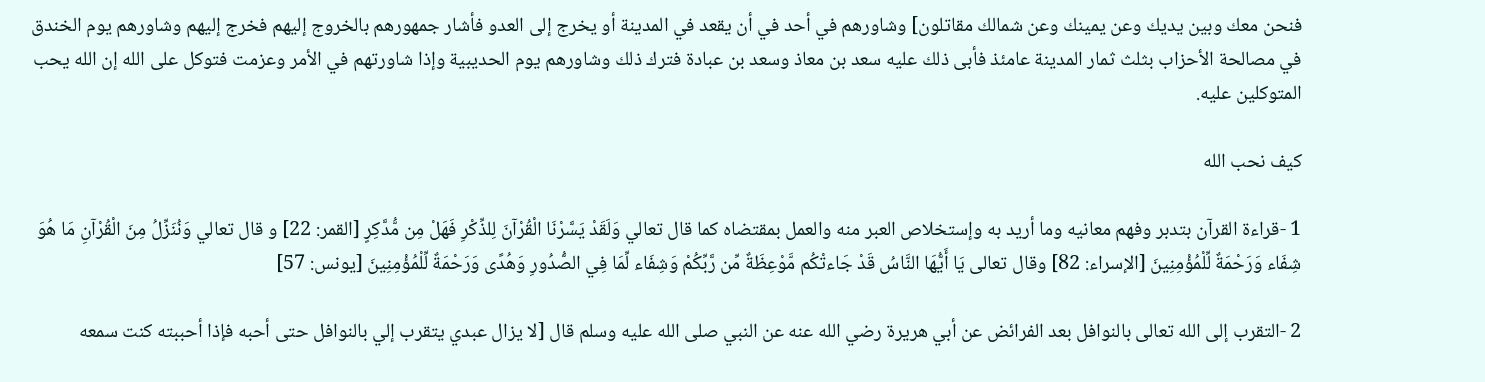فنحن معك وبين يديك وعن يمينك وعن شمالك مقاتلون] وشاورهم في أحد في أن يقعد في المدينة أو يخرج إلى العدو فأشار جمهورهم بالخروج إليهم فخرج إليهم وشاورهم يوم الخندق في مصالحة الأحزاب بثلث ثمار المدينة عامئذ فأبى ذلك عليه سعد بن معاذ وسعد بن عبادة فترك ذلك وشاورهم يوم الحديبية وإذا شاورتهم في الأمر وعزمت فتوكل على الله إن الله يحب المتوكلين عليه.

كيف نحب الله

1 -قراءة القرآن بتدبر وفهم معانيه وما أريد به وإستخلاص العبر منه والعمل بمقتضاه كما قال تعالي وَلَقَدْ يَسَّرْنَا الْقُرْآنَ لِلذِّكْرِ فَهَلْ مِن مُّدَّكِرٍ [القمر: 22] و قال تعالي وَنُنَزِّلُ مِنَ الْقُرْآنِ مَا هُوَ شِفَاء وَرَحْمَةٌ لِّلْمُؤْمِنِينَ [الإسراء: 82] وقال تعالى يَا أَيُّهَا النَّاسُ قَدْ جَاءتْكُم مَّوْعِظَةٌ مِّن رَّبِّكُمْ وَشِفَاء لِّمَا فِي الصُّدُورِ وَهُدًى وَرَحْمَةٌ لِّلْمُؤْمِنِينَ [يونس: 57]

2 -التقرب إلى الله تعالى بالنوافل بعد الفرائض عن أبي هريرة رضي الله عنه عن النبي صلى الله عليه وسلم قال [لا يزال عبدي يتقرب إلي بالنوافل حتى أحبه فإذا أحببته كنت سمعه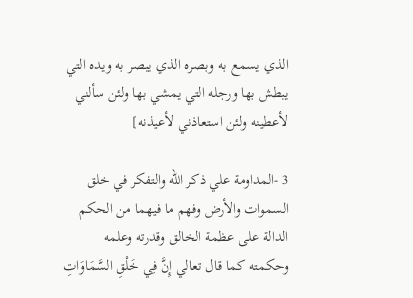الذي يسمع به وبصره الذي يبصر به ويده التي يبطش بها ورجله التي يمشي بها ولئن سألني لأعطينه ولئن استعاذني لأعيذنه]

3 -المداومة علي ذكر الله والتفكر في خلق السموات والأرض وفهم ما فيهما من الحكم الدالة على عظمة الخالق وقدرته وعلمه وحكمته كما قال تعالي إِنَّ فِي خَلْقِ السَّمَاوَاتِ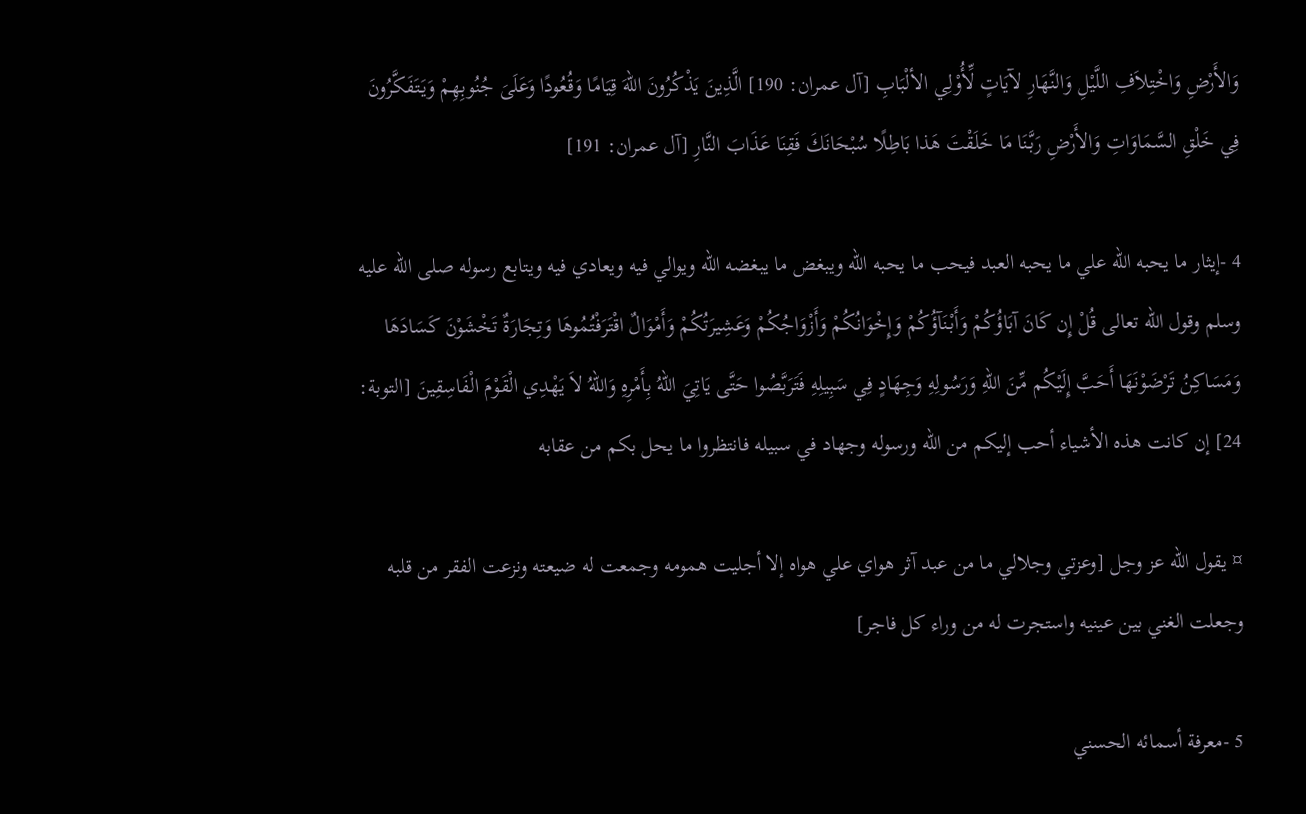وَالأَرْضِ وَاخْتِلاَفِ اللَّيْلِ وَالنَّهَارِ لآيَاتٍ لِّأُوْلِي الألْبَابِ [آل عمران: 190] الَّذِينَ يَذْكُرُونَ اللّهَ قِيَامًا وَقُعُودًا وَعَلَىَ جُنُوبِهِمْ وَيَتَفَكَّرُونَ فِي خَلْقِ السَّمَاوَاتِ وَالأَرْضِ رَبَّنَا مَا خَلَقْتَ هَذا بَاطِلًا سُبْحَانَكَ فَقِنَا عَذَابَ النَّارِ [آل عمران: 191]

4 -إيثار ما يحبه الله علي ما يحبه العبد فيحب ما يحبه الله ويبغض ما يبغضه الله ويوالي فيه ويعادي فيه ويتابع رسوله صلى الله عليه وسلم وقول الله تعالى قُلْ إِن كَانَ آبَاؤُكُمْ وَأَبْنَآؤُكُمْ وَإِخْوَانُكُمْ وَأَزْوَاجُكُمْ وَعَشِيرَتُكُمْ وَأَمْوَالٌ اقْتَرَفْتُمُوهَا وَتِجَارَةٌ تَخْشَوْنَ كَسَادَهَا وَمَسَاكِنُ تَرْضَوْنَهَا أَحَبَّ إِلَيْكُم مِّنَ اللّهِ وَرَسُولِهِ وَجِهَادٍ فِي سَبِيلِهِ فَتَرَبَّصُوا حَتَّى يَاتِيَ اللّهُ بِأَمْرِهِ وَاللّهُ لاَ يَهْدِي الْقَوْمَ الْفَاسِقِينَ [التوبة: 24] إن كانت هذه الأشياء أحب إليكم من الله ورسوله وجهاد في سبيله فانتظروا ما يحل بكم من عقابه

¤ يقول الله عز وجل [وعزتي وجلالي ما من عبد آثر هواي علي هواه إلا أجليت همومه وجمعت له ضيعته ونزعت الفقر من قلبه وجعلت الغني بين عينيه واستجرت له من وراء كل فاجر]

5 -معرفة أسمائه الحسني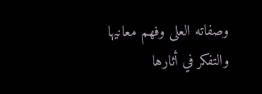وصفاته العلى وفهم معانيها والتفكر في أثارها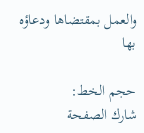والعمل بمقتضاها ودعاؤه بها

حجم الخط:
شارك الصفحة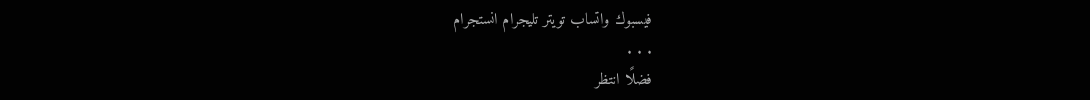فيسبوك واتساب تويتر تليجرام انستجرام
. . .
فضلًا انتظر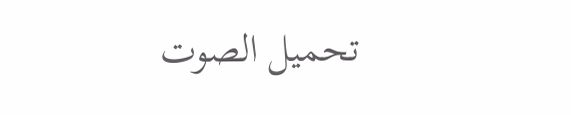تحميل الصوت